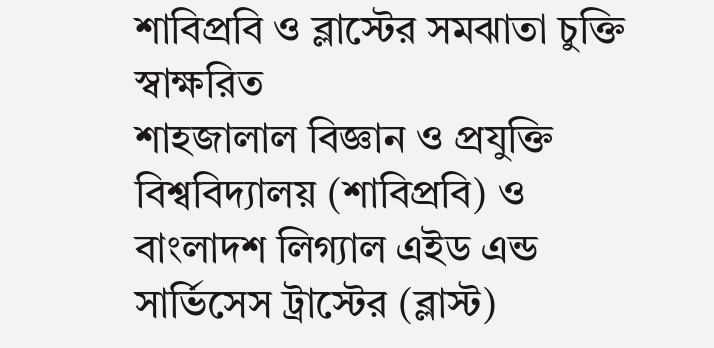শাবিপ্রবি ও ব্লাস্টের সমঝাতা চুক্তি স্বাক্ষরিত
শাহজালাল বিজ্ঞান ও প্রযুক্তি বিশ্ববিদ্যালয় (শাবিপ্রবি) ও বাংলাদশ লিগ্যাল এইড এন্ড সার্ভিসেস ট্রাস্টের (ব্লাস্ট)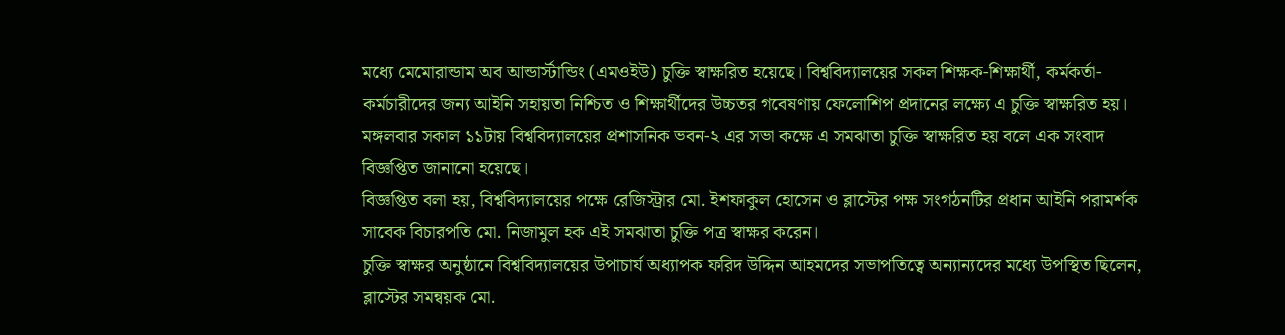মধ্যে মেমোরান্ডাম অব আন্ডার্স্টান্ডিং (এমওইউ) চুক্তি স্বাক্ষরিত হয়েছে। বিশ্ববিদ্যালয়ের সকল শিক্ষক-শিক্ষার্থী, কর্মকর্তা-কর্মচারীদের জন্য আইনি সহায়তা নিশ্চিত ও শিক্ষার্থীদের উচ্চতর গবেষণায় ফেলোশিপ প্রদানের লক্ষ্যে এ চুক্তি স্বাক্ষরিত হয়। মঙ্গলবার সকাল ১১টায় বিশ্ববিদ্যালয়ের প্রশাসনিক ভবন-২ এর সভা কক্ষে এ সমঝাতা চুক্তি স্বাক্ষরিত হয় বলে এক সংবাদ বিজ্ঞপ্তিত জানানো হয়েছে।
বিজ্ঞপ্তিত বলা হয়, বিশ্ববিদ্যালয়ের পক্ষে রেজিস্ট্রার মো. ইশফাকুল হোসেন ও ব্লাস্টের পক্ষ সংগঠনটির প্রধান আইনি পরামর্শক সাবেক বিচারপতি মো. নিজামুল হক এই সমঝাতা চুক্তি পত্র স্বাক্ষর করেন।
চুক্তি স্বাক্ষর অনুষ্ঠানে বিশ্ববিদ্যালয়ের উপাচার্য অধ্যাপক ফরিদ উদ্দিন আহমদের সভাপতিত্বে অন্যান্যদের মধ্যে উপস্থিত ছিলেন, ব্লাস্টের সমন্বয়ক মো.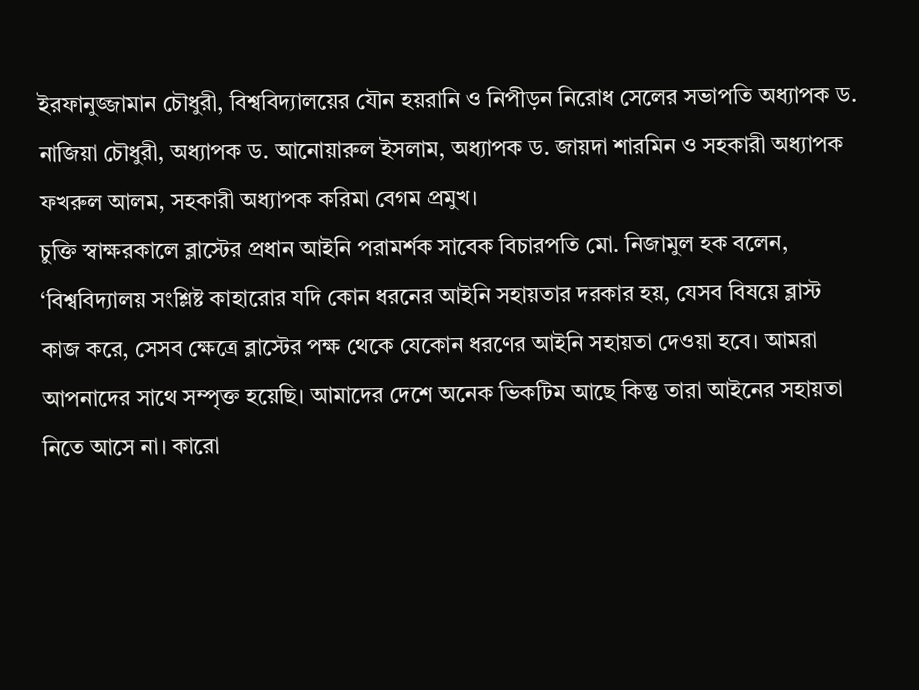ইরফানুজ্জামান চৌধুরী, বিশ্ববিদ্যালয়ের যৌন হয়রানি ও নিপীড়ন নিরোধ সেলের সভাপতি অধ্যাপক ড. নাজিয়া চৌধুরী, অধ্যাপক ড. আনোয়ারুল ইসলাম, অধ্যাপক ড. জায়দা শারমিন ও সহকারী অধ্যাপক ফখরুল আলম, সহকারী অধ্যাপক করিমা বেগম প্রমুখ।
চুক্তি স্বাক্ষরকালে ব্লাস্টের প্রধান আইনি পরামর্শক সাবেক বিচারপতি মো. নিজামুল হক বলেন, ‘বিশ্ববিদ্যালয় সংশ্লিষ্ট কাহারোর যদি কোন ধরনের আইনি সহায়তার দরকার হয়, যেসব বিষয়ে ব্লাস্ট কাজ করে, সেসব ক্ষেত্রে ব্লাস্টের পক্ষ থেকে যেকোন ধরণের আইনি সহায়তা দেওয়া হবে। আমরা আপনাদের সাথে সম্পৃক্ত হয়েছি। আমাদের দেশে অনেক ভিকটিম আছে কিন্তু তারা আইনের সহায়তা নিতে আসে না। কারো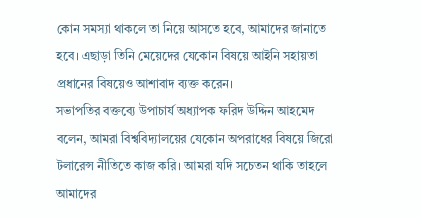কোন সমস্যা থাকলে তা নিয়ে আসতে হবে, আমাদের জানাতে হবে। এছাড়া তিনি মেয়েদের যেকোন বিষয়ে আইনি সহায়তা প্রধানের বিষয়েও আশাবাদ ব্যক্ত করেন।
সভাপতির বক্তব্যে উপাচার্য অধ্যাপক ফরিদ উদ্দিন আহমেদ বলেন, আমরা বিশ্ববিদ্যালয়ের যেকোন অপরাধের বিষয়ে জিরো টলারেন্স নীতিতে কাজ করি। আমরা যদি সচেতন থাকি তাহলে আমাদের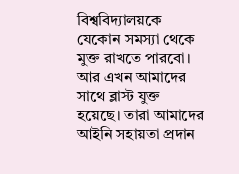বিশ্ববিদ্যালয়কে যেকোন সমস্যা থেকে মুক্ত রাখতে পারবো। আর এখন আমাদের সাথে ব্লাস্ট যুক্ত হয়েছে। তারা আমাদের আইনি সহায়তা প্রদান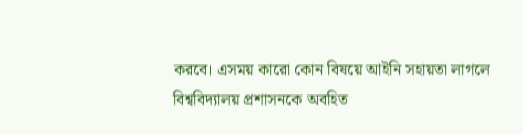করবে। এসময় কারো কোন বিষয়ে আইনি সহায়তা লাগলে বিশ্ববিদ্যালয় প্রশাসনকে অবহিত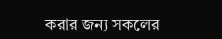করার জন্য সকলের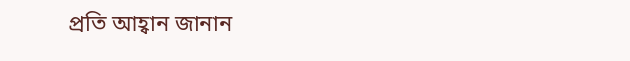প্রতি আহ্বান জানান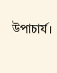উপাচার্য।